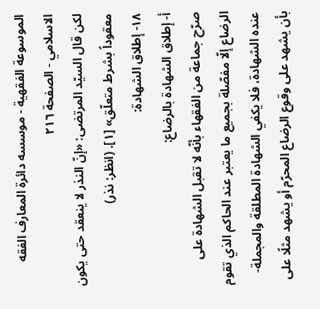الموسوعة الفقهية - موسسه دائرة المعارف الفقه الاسلامي - الصفحة ٢١٦
لكن قال السيّد المرتضى: «إنّ النذر لا ينعقد حتى يكون معقوداً بشرط متعلّق» [١]. (انظر: نذر)
١٨- إطلاق الشهادة:
أ- إطلاق الشهادة بالرضاع:
صرّح جماعة من الفقهاء بأنّه لا تقبل الشهادة على الرضاع إلّا مفصّلة بجميع ما يعتبر عند الحاكم الذي تقوم عنده الشهادة، فلا يكفي الشهادة المطلقة والمجملة- بأن يشهد على وقوع الرضاع المحرّم أو يشهد مثلًا على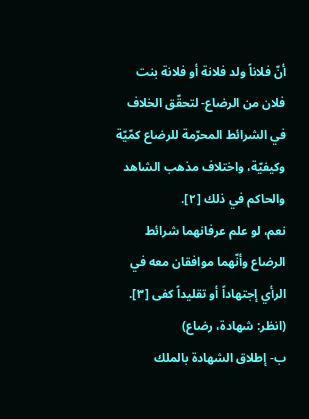أنّ فلاناً ولد فلانة أو فلانة بنت فلان من الرضاع- لتحقّق الخلاف في الشرائط المحرّمة للرضاع كمّيّة وكيفيّة، واختلاف مذهب الشاهد والحاكم في ذلك [٢].
نعم، لو علم عرفانهما شرائط الرضاع وأنّهما موافقان معه في الرأي إجتهاداً أو تقليداً كفى [٣].
(انظر: شهادة، رضاع)
ب- إطلاق الشهادة بالملك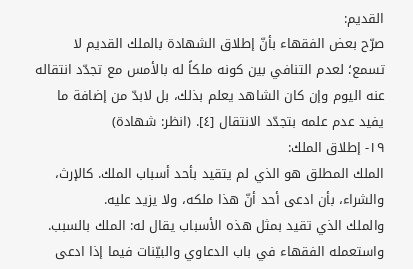القديم:
صرّح بعض الفقهاء بأنّ إطلاق الشهادة بالملك القديم لا تسمع؛ لعدم التنافي بين كونه ملكاً له بالأمس مع تجدّد انتقاله عنه اليوم وإن كان الشاهد يعلم بذلك، بل لابدّ من إضافة ما يفيد عدم علمه بتجدّد الانتقال [٤]. (انظر: شهادة)
١٩- إطلاق الملك:
الملك المطلق هو الذي لم يتقيد بأحد أسباب الملك. كالإرث، والشراء، بأن ادعى أحد أنّ هذا ملكه، ولا يزيد عليه.
والملك الذي تقيد بمثل هذه الأسباب يقال له: الملك بالسبب. واستعمله الفقهاء في باب الدعاوي والبيّنات فيما إذا ادعى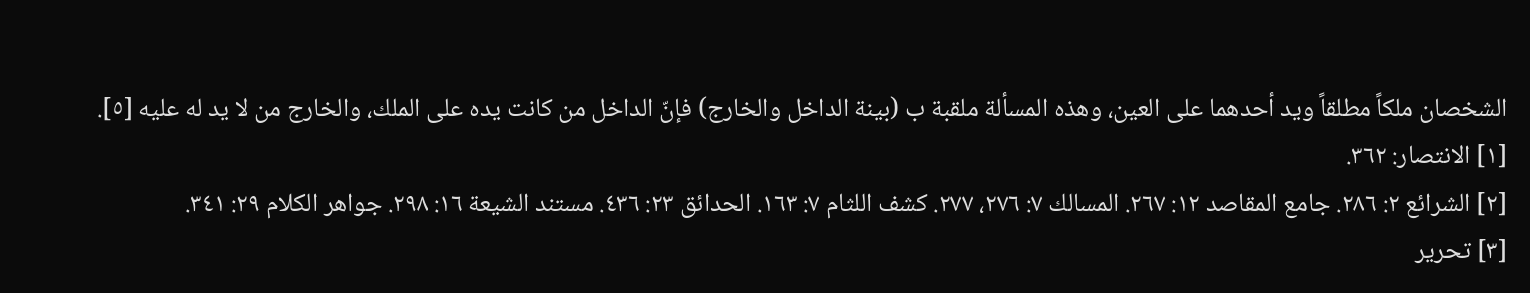الشخصان ملكاً مطلقاً ويد أحدهما على العين، وهذه المسألة ملقبة ب (بينة الداخل والخارج) فإنّ الداخل من كانت يده على الملك، والخارج من لا يد له عليه [٥].
[١] الانتصار: ٣٦٢.
[٢] الشرائع ٢: ٢٨٦. جامع المقاصد ١٢: ٢٦٧. المسالك ٧: ٢٧٦، ٢٧٧. كشف اللثام ٧: ١٦٣. الحدائق ٢٣: ٤٣٦. مستند الشيعة ١٦: ٢٩٨. جواهر الكلام ٢٩: ٣٤١.
[٣] تحرير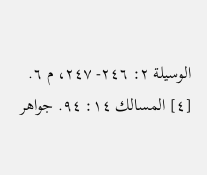الوسيلة ٢: ٢٤٦- ٢٤٧، م ٦.
[٤] المسالك ١٤: ٩٤. جواهر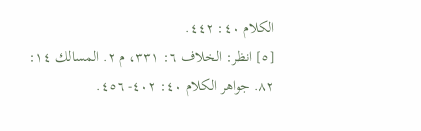الكلام ٤٠: ٤٤٢.
[٥] انظر: الخلاف ٦: ٣٣١، م ٢. المسالك ١٤: ٨٢. جواهر الكلام ٤٠: ٤٠٢- ٤٥٦.